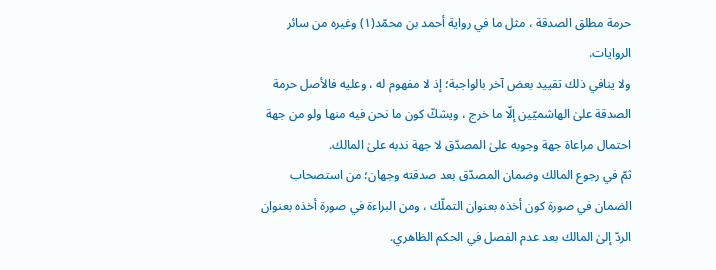حرمة مطلق الصدقة ، مثل ما في رواية أحمد بن محمّد(١) وغيره من سائر الروايات.
ولا ينافي ذلك تقييد بعض آخر بالواجبة؛ إذ لا مفهوم له ، وعليه فالأصل حرمة الصدقة علىٰ الهاشميّين إلّا ما خرج ، ويشكّ كون ما نحن فيه منها ولو من جهة احتمال مراعاة جهة وجوبه علىٰ المصدّق لا جهة ندبه علىٰ المالك.
ثمّ في رجوع المالك وضمان المصدّق بعد صدقته وجهان؛ من استصحاب الضمان في صورة كون أخذه بعنوان التملّك ، ومن البراءة في صورة أخذه بعنوان الردّ إلىٰ المالك بعد عدم الفصل في الحكم الظاهري.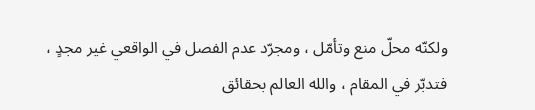ولكنّه محلّ منع وتأمّل ، ومجرّد عدم الفصل في الواقعي غير مجدٍ ، فتدبّر في المقام ، والله العالم بحقائق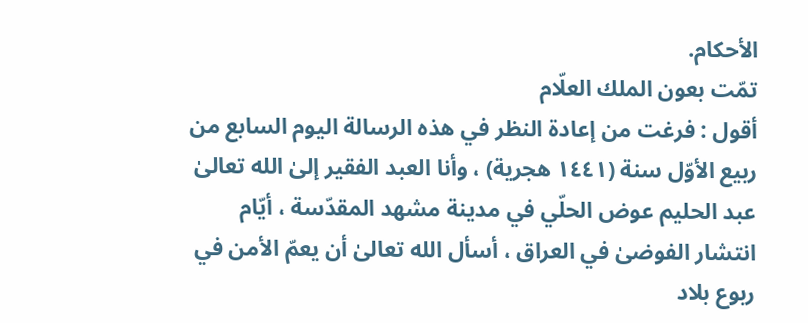الأحكام.
تمّت بعون الملك العلّام
أقول : فرغت من إعادة النظر في هذه الرسالة اليوم السابع من ربيع الأوّل سنة (١٤٤١ هجرية) ، وأنا العبد الفقير إلىٰ الله تعالىٰ عبد الحليم عوض الحلّي في مدينة مشهد المقدّسة ، أيّام انتشار الفوضىٰ في العراق ، أسأل الله تعالىٰ أن يعمّ الأمن في ربوع بلاد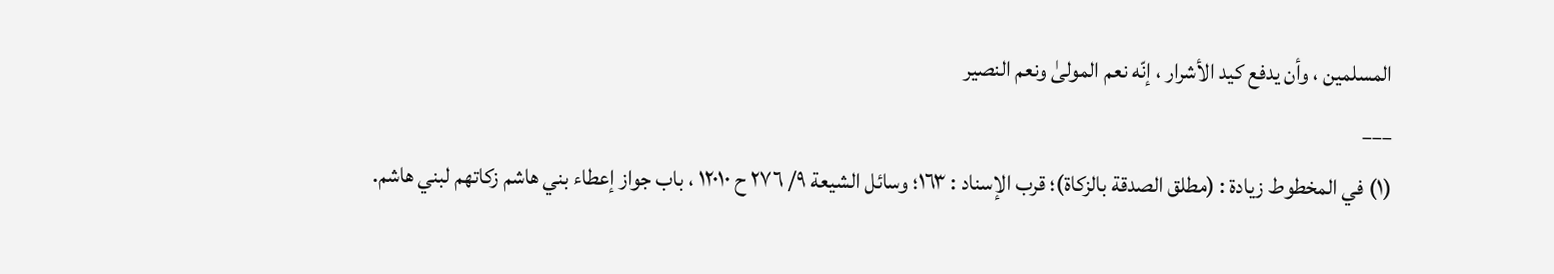المسلمين ، وأن يدفع كيد الأشرار ، إنّه نعم المولىٰ ونعم النصير
___
(١) في المخطوط زيادة : (مطلق الصدقة بالزكاة)؛ قرب الإسناد : ١٦٣؛ وسائل الشيعة ٩/ ٢٧٦ ح ١٢٠١٠ ، باب جواز إعطاء بني هاشم زكاتهم لبني هاشم.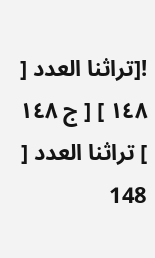![تراثنا العدد [ ١٤٨ ] [ ج ١٤٨ ] تراثنا العدد [ 148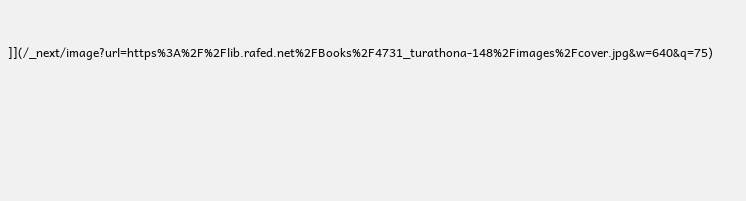]](/_next/image?url=https%3A%2F%2Flib.rafed.net%2FBooks%2F4731_turathona-148%2Fimages%2Fcover.jpg&w=640&q=75)